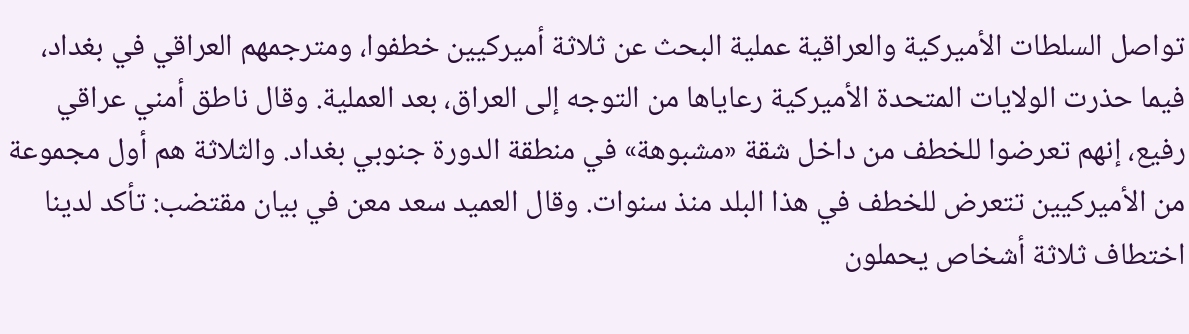تواصل السلطات الأميركية والعراقية عملية البحث عن ثلاثة أميركيين خطفوا، ومترجمهم العراقي في بغداد، فيما حذرت الولايات المتحدة الأميركية رعاياها من التوجه إلى العراق، بعد العملية. وقال ناطق أمني عراقي رفيع، إنهم تعرضوا للخطف من داخل شقة «مشبوهة» في منطقة الدورة جنوبي بغداد. والثلاثة هم أول مجموعة من الأميركيين تتعرض للخطف في هذا البلد منذ سنوات. وقال العميد سعد معن في بيان مقتضب: تأكد لدينا اختطاف ثلاثة أشخاص يحملون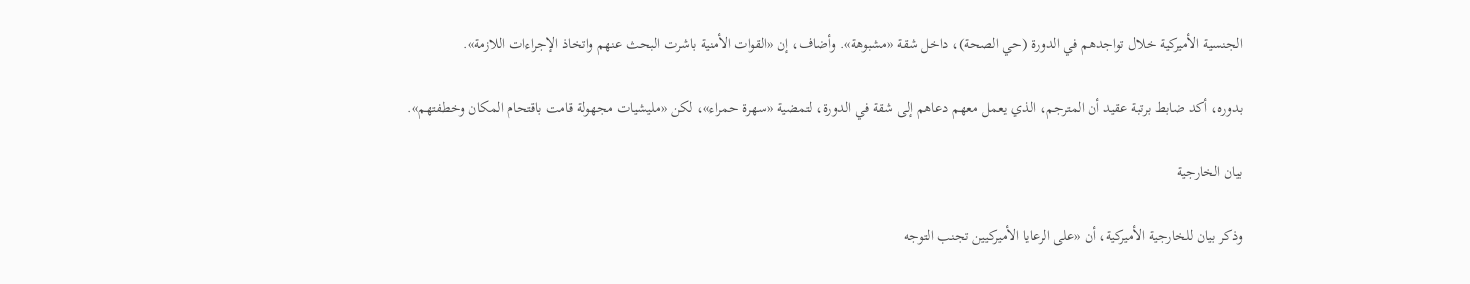الجنسية الأميركية خلال تواجدهم في الدورة (حي الصحة)، داخل شقة «مشبوهة». وأضاف، إن «القوات الأمنية باشرت البحث عنهم واتخاذ الإجراءات اللازمة».

بدوره، أكد ضابط برتبة عقيد أن المترجم، الذي يعمل معهم دعاهم إلى شقة في الدورة، لتمضية «سهرة حمراء»، لكن «مليشيات مجهولة قامت باقتحام المكان وخطفتهم».

بيان الخارجية

وذكر بيان للخارجية الأميركية، أن «على الرعايا الأميركيين تجنب التوجه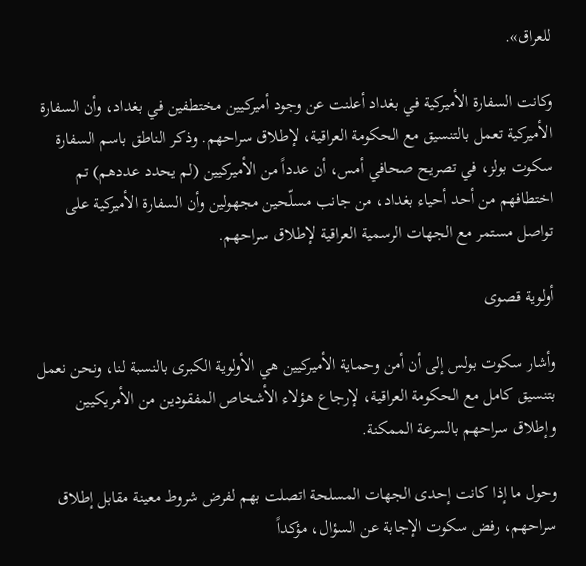للعراق».

وكانت السفارة الأميركية في بغداد أعلنت عن وجود أميركيين مختطفين في بغداد، وأن السفارة الأميركية تعمل بالتنسيق مع الحكومة العراقية، لإطلاق سراحهم. وذكر الناطق باسم السفارة سكوت بولز، في تصريح صحافي أمس، أن عدداً من الأميركيين (لم يحدد عددهم) تم اختطافهم من أحد أحياء بغداد، من جانب مسلّحين مجهولين وأن السفارة الأميركية على تواصل مستمر مع الجهات الرسمية العراقية لإطلاق سراحهم.

أولوية قصوى

وأشار سكوت بولس إلى أن أمن وحماية الأميركيين هي الأولوية الكبرى بالنسبة لنا، ونحن نعمل بتنسيق كامل مع الحكومة العراقية، لإرجاع هؤلاء الأشخاص المفقودين من الأمريكيين وإطلاق سراحهم بالسرعة الممكنة.

وحول ما إذا كانت إحدى الجهات المسلحة اتصلت بهم لفرض شروط معينة مقابل إطلاق سراحهم، رفض سكوت الإجابة عن السؤال، مؤكداً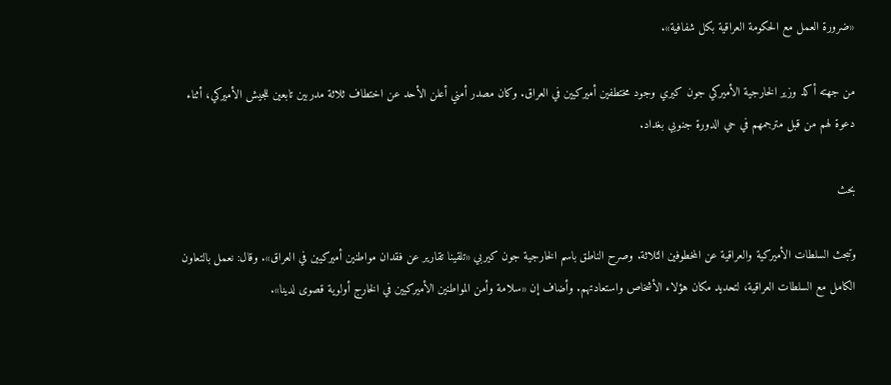«ضرورة العمل مع الحكومة العراقية بكل شفافية».

من جهته أكد وزير الخارجية الأميركي جون كيري وجود مختطفين أميركيين في العراق. وكان مصدر أمني أعلن الأحد عن اختطاف ثلاثة مدربين تابعين للجيش الأميركي، أثناء دعوة لهم من قبل مترجمهم في حي الدورة جنوبي بغداد.

بحث

وتبحث السلطات الأميركية والعراقية عن المخطوفين الثلاثة. وصرح الناطق باسم الخارجية جون كيربي «تلقينا تقارير عن فقدان مواطنين أميركيين في العراق». وقال: نعمل بالتعاون الكامل مع السلطات العراقية، لتحديد مكان هؤلاء الأشخاص واستعادتهم. وأضاف إن «سلامة وأمن المواطنين الأميركيين في الخارج أولوية قصوى لدينا».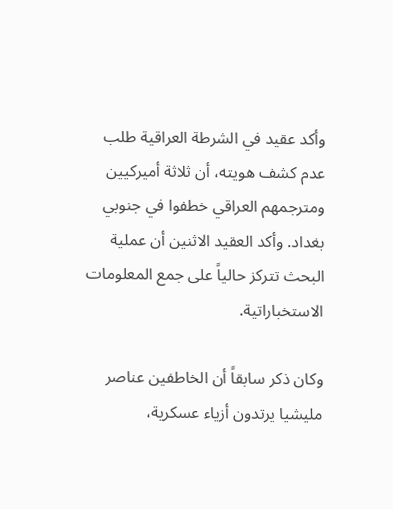وأكد عقيد في الشرطة العراقية طلب عدم كشف هويته، أن ثلاثة أميركيين ومترجمهم العراقي خطفوا في جنوبي بغداد. وأكد العقيد الاثنين أن عملية البحث تتركز حالياً على جمع المعلومات الاستخباراتية.

وكان ذكر سابقاً أن الخاطفين عناصر مليشيا يرتدون أزياء عسكرية،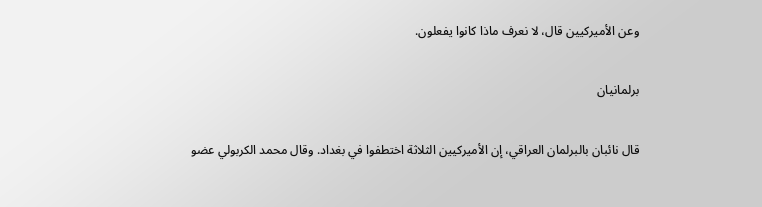وعن الأميركيين قال، لا نعرف ماذا كانوا يفعلون.

برلمانيان

قال نائبان بالبرلمان العراقي، إن الأميركيين الثلاثة اختطفوا في بغداد. وقال محمد الكربولي عضو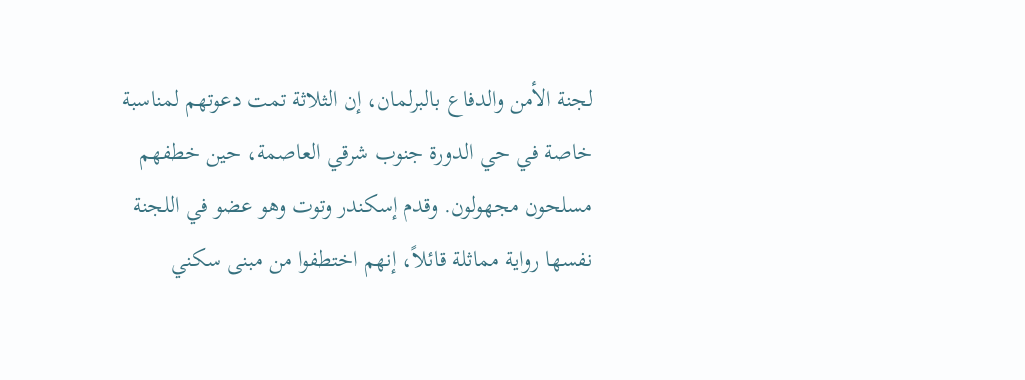لجنة الأمن والدفاع بالبرلمان، إن الثلاثة تمت دعوتهم لمناسبة خاصة في حي الدورة جنوب شرقي العاصمة، حين خطفهم مسلحون مجهولون. وقدم إسكندر وتوت وهو عضو في اللجنة نفسها رواية مماثلة قائلاً، إنهم اختطفوا من مبنى سكني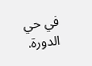في حي الدورة.